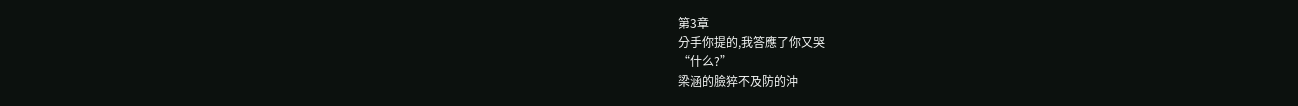第3章
分手你提的,我答應了你又哭
“什么?”
梁涵的臉猝不及防的沖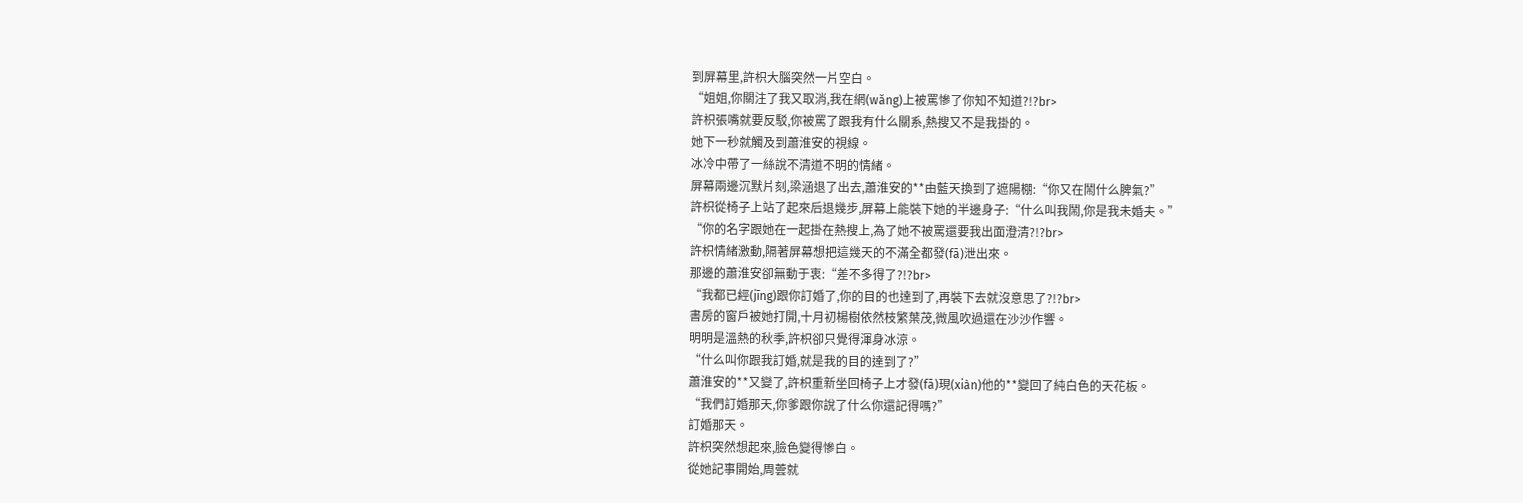到屏幕里,許枳大腦突然一片空白。
“姐姐,你關注了我又取消,我在網(wǎng)上被罵慘了你知不知道?!?br>
許枳張嘴就要反駁,你被罵了跟我有什么關系,熱搜又不是我掛的。
她下一秒就觸及到蕭淮安的視線。
冰冷中帶了一絲說不清道不明的情緒。
屏幕兩邊沉默片刻,梁涵退了出去,蕭淮安的**由藍天換到了遮陽棚:“你又在鬧什么脾氣?”
許枳從椅子上站了起來后退幾步,屏幕上能裝下她的半邊身子:“什么叫我鬧,你是我未婚夫。”
“你的名字跟她在一起掛在熱搜上,為了她不被罵還要我出面澄清?!?br>
許枳情緒激動,隔著屏幕想把這幾天的不滿全都發(fā)泄出來。
那邊的蕭淮安卻無動于衷:“差不多得了?!?br>
“我都已經(jīng)跟你訂婚了,你的目的也達到了,再裝下去就沒意思了?!?br>
書房的窗戶被她打開,十月初楊樹依然枝繁葉茂,微風吹過還在沙沙作響。
明明是溫熱的秋季,許枳卻只覺得渾身冰涼。
“什么叫你跟我訂婚,就是我的目的達到了?”
蕭淮安的**又變了,許枳重新坐回椅子上才發(fā)現(xiàn)他的**變回了純白色的天花板。
“我們訂婚那天,你爹跟你說了什么你還記得嗎?”
訂婚那天。
許枳突然想起來,臉色變得慘白。
從她記事開始,周蕓就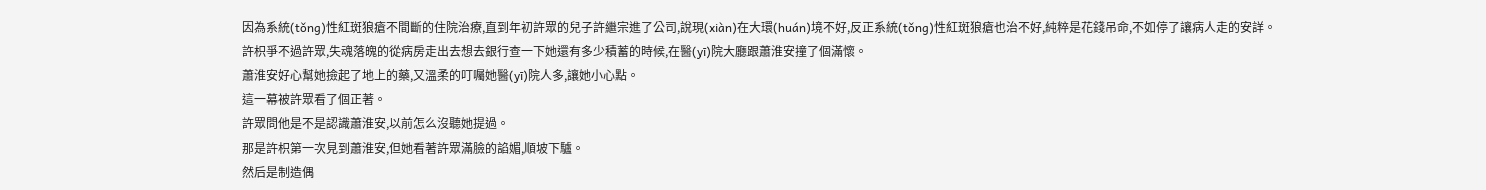因為系統(tǒng)性紅斑狼瘡不間斷的住院治療,直到年初許眾的兒子許繼宗進了公司,說現(xiàn)在大環(huán)境不好,反正系統(tǒng)性紅斑狼瘡也治不好,純粹是花錢吊命,不如停了讓病人走的安詳。
許枳爭不過許眾,失魂落魄的從病房走出去想去銀行查一下她還有多少積蓄的時候,在醫(yī)院大廳跟蕭淮安撞了個滿懷。
蕭淮安好心幫她撿起了地上的藥,又溫柔的叮囑她醫(yī)院人多,讓她小心點。
這一幕被許眾看了個正著。
許眾問他是不是認識蕭淮安,以前怎么沒聽她提過。
那是許枳第一次見到蕭淮安,但她看著許眾滿臉的諂媚,順坡下驢。
然后是制造偶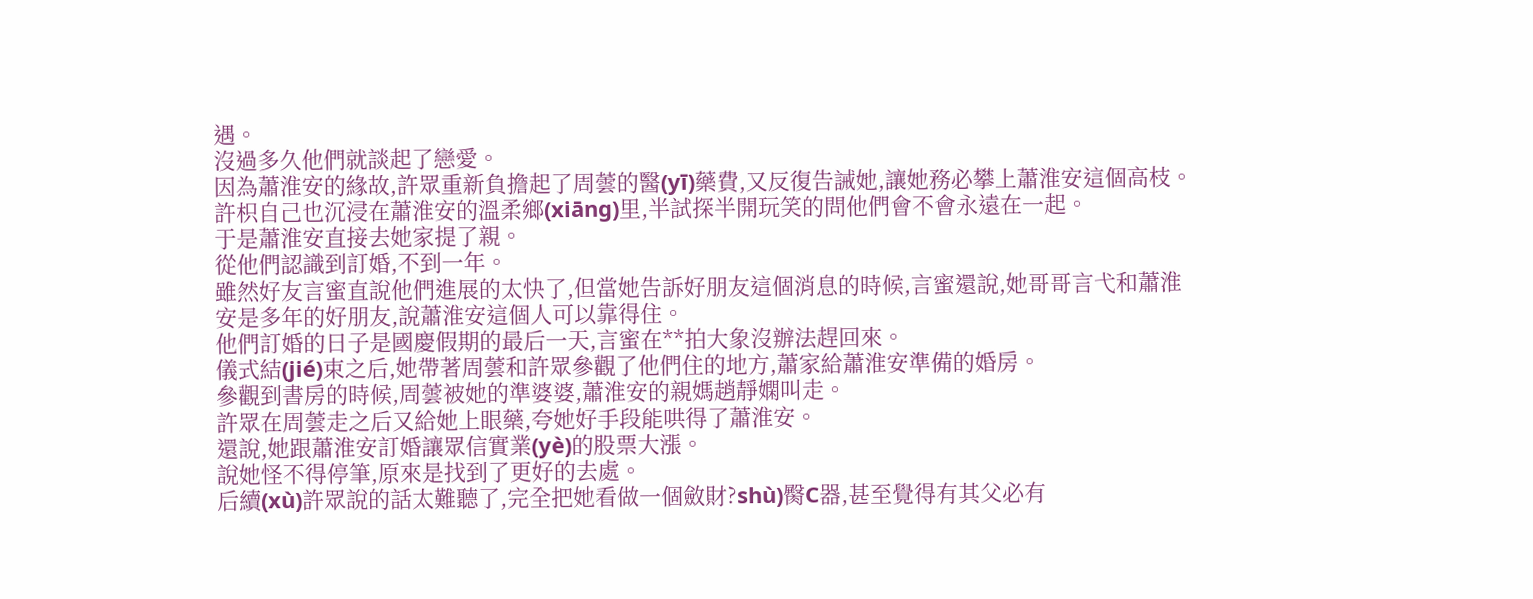遇。
沒過多久他們就談起了戀愛。
因為蕭淮安的緣故,許眾重新負擔起了周蕓的醫(yī)藥費,又反復告誡她,讓她務必攀上蕭淮安這個高枝。
許枳自己也沉浸在蕭淮安的溫柔鄉(xiāng)里,半試探半開玩笑的問他們會不會永遠在一起。
于是蕭淮安直接去她家提了親。
從他們認識到訂婚,不到一年。
雖然好友言蜜直說他們進展的太快了,但當她告訴好朋友這個消息的時候,言蜜還說,她哥哥言弋和蕭淮安是多年的好朋友,說蕭淮安這個人可以靠得住。
他們訂婚的日子是國慶假期的最后一天,言蜜在**拍大象沒辦法趕回來。
儀式結(jié)束之后,她帶著周蕓和許眾參觀了他們住的地方,蕭家給蕭淮安準備的婚房。
參觀到書房的時候,周蕓被她的準婆婆,蕭淮安的親媽趙靜嫻叫走。
許眾在周蕓走之后又給她上眼藥,夸她好手段能哄得了蕭淮安。
還說,她跟蕭淮安訂婚讓眾信實業(yè)的股票大漲。
說她怪不得停筆,原來是找到了更好的去處。
后續(xù)許眾說的話太難聽了,完全把她看做一個斂財?shù)臋C器,甚至覺得有其父必有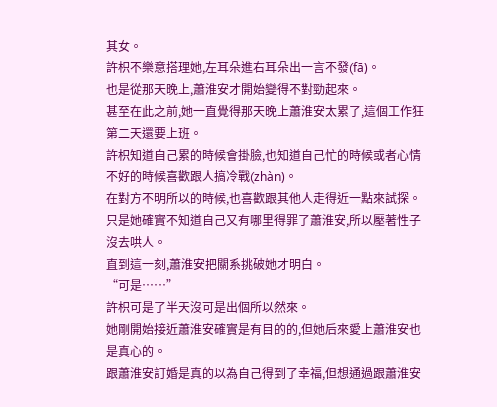其女。
許枳不樂意搭理她,左耳朵進右耳朵出一言不發(fā)。
也是從那天晚上,蕭淮安才開始變得不對勁起來。
甚至在此之前,她一直覺得那天晚上蕭淮安太累了,這個工作狂第二天還要上班。
許枳知道自己累的時候會掛臉,也知道自己忙的時候或者心情不好的時候喜歡跟人搞冷戰(zhàn)。
在對方不明所以的時候,也喜歡跟其他人走得近一點來試探。
只是她確實不知道自己又有哪里得罪了蕭淮安,所以壓著性子沒去哄人。
直到這一刻,蕭淮安把關系挑破她才明白。
“可是……”
許枳可是了半天沒可是出個所以然來。
她剛開始接近蕭淮安確實是有目的的,但她后來愛上蕭淮安也是真心的。
跟蕭淮安訂婚是真的以為自己得到了幸福,但想通過跟蕭淮安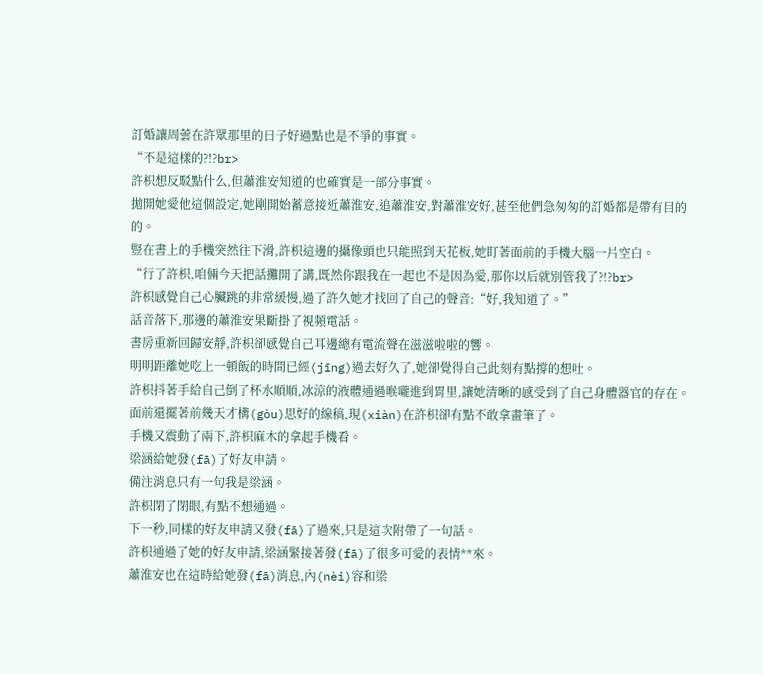訂婚讓周蕓在許眾那里的日子好過點也是不爭的事實。
“不是這樣的?!?br>
許枳想反駁點什么,但蕭淮安知道的也確實是一部分事實。
拋開她愛他這個設定,她剛開始蓄意接近蕭淮安,追蕭淮安,對蕭淮安好,甚至他們急匆匆的訂婚都是帶有目的的。
豎在書上的手機突然往下滑,許枳這邊的攝像頭也只能照到天花板,她盯著面前的手機大腦一片空白。
“行了許枳,咱倆今天把話攤開了講,既然你跟我在一起也不是因為愛,那你以后就別管我了?!?br>
許枳感覺自己心臟跳的非常緩慢,過了許久她才找回了自己的聲音:“好,我知道了。”
話音落下,那邊的蕭淮安果斷掛了視頻電話。
書房重新回歸安靜,許枳卻感覺自己耳邊總有電流聲在滋滋啦啦的響。
明明距離她吃上一頓飯的時間已經(jīng)過去好久了,她卻覺得自己此刻有點撐的想吐。
許枳抖著手給自己倒了杯水順順,冰涼的液體通過喉嚨進到胃里,讓她清晰的感受到了自己身體器官的存在。
面前還擺著前幾天才構(gòu)思好的線稿,現(xiàn)在許枳卻有點不敢拿畫筆了。
手機又震動了兩下,許枳麻木的拿起手機看。
梁涵給她發(fā)了好友申請。
備注消息只有一句我是梁涵。
許枳閉了閉眼,有點不想通過。
下一秒,同樣的好友申請又發(fā)了過來,只是這次附帶了一句話。
許枳通過了她的好友申請,梁涵緊接著發(fā)了很多可愛的表情**來。
蕭淮安也在這時給她發(fā)消息,內(nèi)容和梁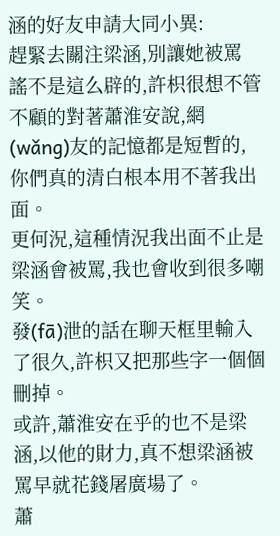涵的好友申請大同小異:
趕緊去關注梁涵,別讓她被罵
謠不是這么辟的,許枳很想不管不顧的對著蕭淮安說,網(wǎng)友的記憶都是短暫的,你們真的清白根本用不著我出面。
更何況,這種情況我出面不止是梁涵會被罵,我也會收到很多嘲笑。
發(fā)泄的話在聊天框里輸入了很久,許枳又把那些字一個個刪掉。
或許,蕭淮安在乎的也不是梁涵,以他的財力,真不想梁涵被罵早就花錢屠廣場了。
蕭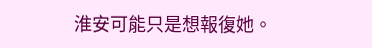淮安可能只是想報復她。